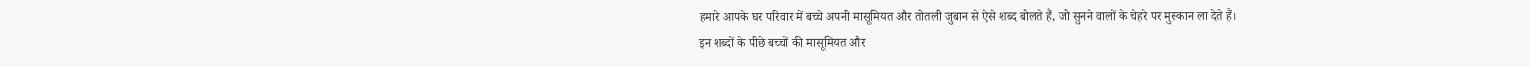हमारे आपके घर परिवार में बच्चे अपनी मासूमियत और तोतली जुबान से ऐसे शब्द बोलते हैं, जो सुनने वालों के चेहरे पर मुस्कान ला देते हैं।
इन शब्दों के पीछे बच्चों की मासूमियत और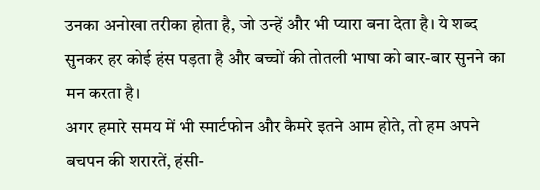उनका अनोखा तरीका होता है, जो उन्हें और भी प्यारा बना देता है। ये शब्द सुनकर हर कोई हंस पड़ता है और बच्चों की तोतली भाषा को बार-बार सुनने का मन करता है।
अगर हमारे समय में भी स्मार्टफोन और कैमरे इतने आम होते, तो हम अपने बचपन की शरारतें, हंसी-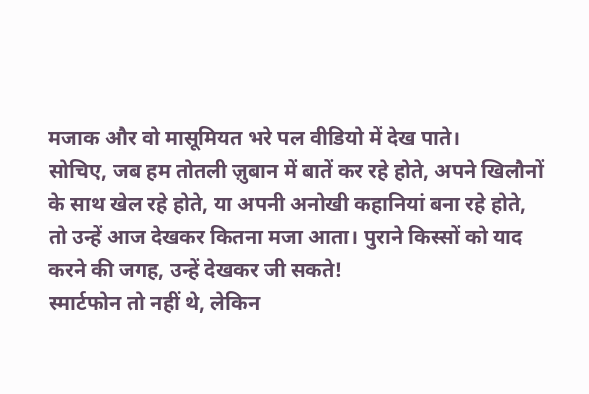मजाक और वो मासूमियत भरे पल वीडियो में देख पाते।
सोचिए, जब हम तोतली ज़ुबान में बातें कर रहे होते, अपने खिलौनों के साथ खेल रहे होते, या अपनी अनोखी कहानियां बना रहे होते, तो उन्हें आज देखकर कितना मजा आता। पुराने किस्सों को याद करने की जगह, उन्हें देखकर जी सकते!
स्मार्टफोन तो नहीं थे, लेकिन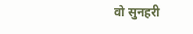वो सुनहरी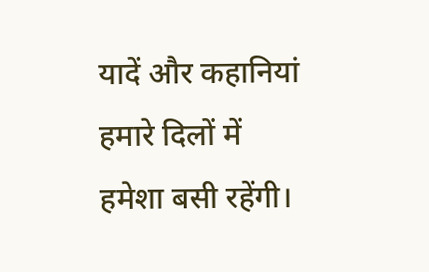यादें और कहानियां हमारे दिलों में हमेशा बसी रहेंगी।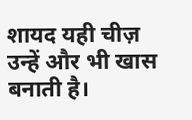शायद यही चीज़ उन्हें और भी खास बनाती है।